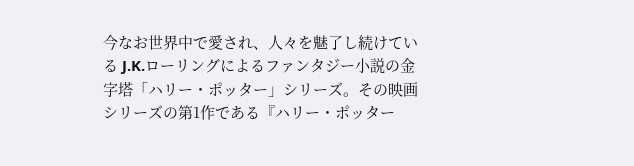今なお世界中で愛され、人々を魅了し続けている J.K.ローリングによるファンタジー小説の金字塔「ハリー・ポッター」シリーズ。その映画シリーズの第1作である『ハリー・ポッター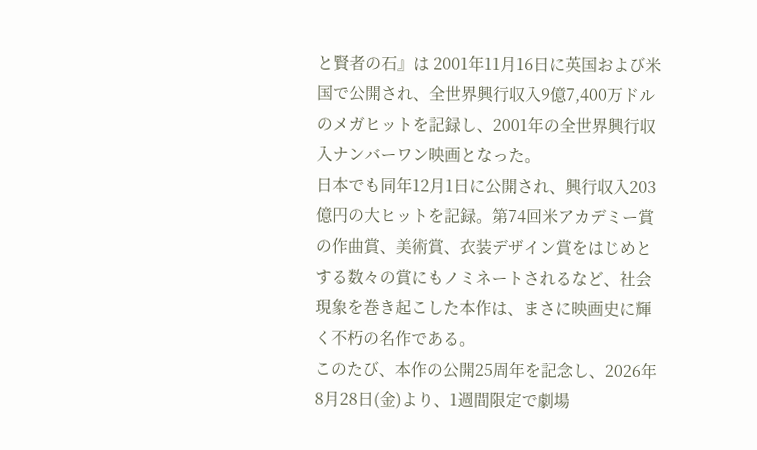と賢者の石』は 2001年11月16日に英国および米国で公開され、全世界興行収入9億7,400万ドルのメガヒットを記録し、2001年の全世界興行収入ナンバーワン映画となった。
日本でも同年12月1日に公開され、興行収入203億円の大ヒットを記録。第74回米アカデミー賞の作曲賞、美術賞、衣装デザイン賞をはじめとする数々の賞にもノミネートされるなど、社会現象を巻き起こした本作は、まさに映画史に輝く不朽の名作である。
このたび、本作の公開25周年を記念し、2026年8月28日(金)より、1週間限定で劇場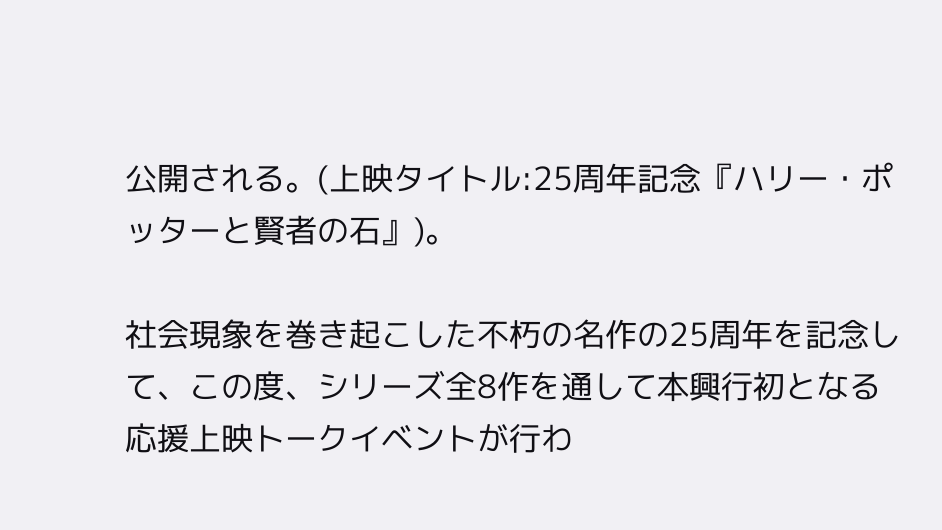公開される。(上映タイトル:25周年記念『ハリー・ポッターと賢者の石』)。

社会現象を巻き起こした不朽の名作の25周年を記念して、この度、シリーズ全8作を通して本興行初となる応援上映トークイベントが行わ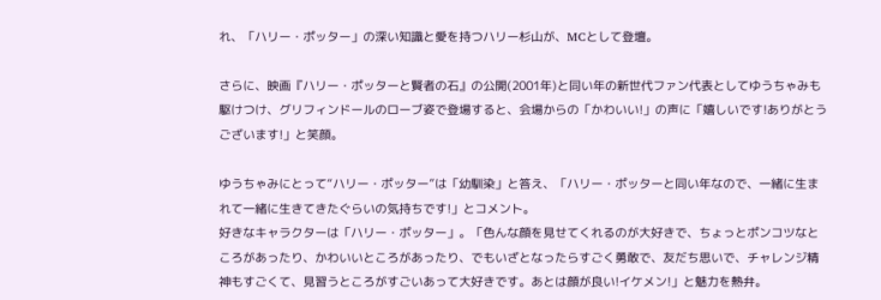れ、「ハリー・ポッター」の深い知識と愛を持つハリー杉山が、MCとして登壇。

さらに、映画『ハリー・ポッターと賢者の石』の公開(2001年)と同い年の新世代ファン代表としてゆうちゃみも駆けつけ、グリフィンドールのローブ姿で登場すると、会場からの「かわいい!」の声に「嬉しいです!ありがとうございます!」と笑顔。

ゆうちゃみにとって“ハリー・ポッター”は「幼馴染」と答え、「ハリー・ポッターと同い年なので、一緒に生まれて一緒に生きてきたぐらいの気持ちです!」とコメント。
好きなキャラクターは「ハリー・ポッター」。「色んな顔を見せてくれるのが大好きで、ちょっとポンコツなところがあったり、かわいいところがあったり、でもいざとなったらすごく勇敢で、友だち思いで、チャレンジ精神もすごくて、見習うところがすごいあって大好きです。あとは顔が良い!イケメン!」と魅力を熱弁。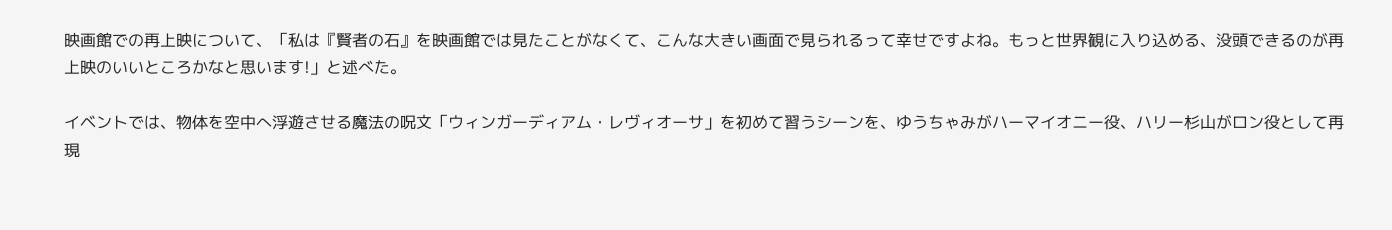映画館での再上映について、「私は『賢者の石』を映画館では見たことがなくて、こんな大きい画面で見られるって幸せですよね。もっと世界観に入り込める、没頭できるのが再上映のいいところかなと思います!」と述べた。

イベントでは、物体を空中へ浮遊させる魔法の呪文「ウィンガーディアム・レヴィオーサ」を初めて習うシーンを、ゆうちゃみがハーマイオニー役、ハリー杉山がロン役として再現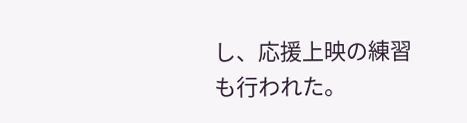し、応援上映の練習も行われた。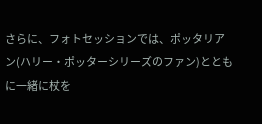さらに、フォトセッションでは、ポッタリアン(ハリー・ポッターシリーズのファン)とともに一緒に杖を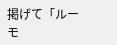掲げて「ルーモ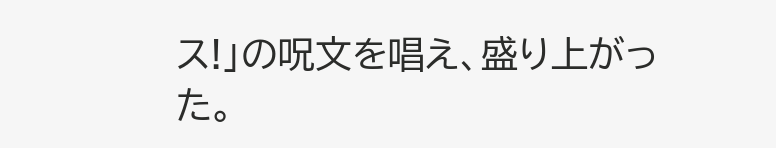ス!」の呪文を唱え、盛り上がった。